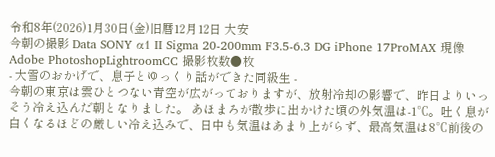令和8年(2026)1月30日(金)旧暦12月12日 大安
今朝の撮影 Data SONY α1 II Sigma 20-200mm F3.5-6.3 DG iPhone 17ProMAX 現像 Adobe PhotoshopLightroomCC 撮影枚数●枚
- 大雪のおかげで、息子とゆっくり話ができた同級生 -
今朝の東京は雲ひとつない青空が広がっておりますが、放射冷却の影響で、昨日よりいっそう冷え込んだ朝となりました。 あほまろが散歩に出かけた頃の外気温は-1℃。吐く息が白くなるほどの厳しい冷え込みで、日中も気温はあまり上がらず、最高気温は8℃前後の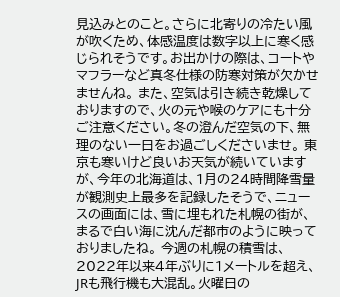見込みとのこと。さらに北寄りの冷たい風が吹くため、体感温度は数字以上に寒く感じられそうです。お出かけの際は、コートやマフラーなど真冬仕様の防寒対策が欠かせませんね。 また、空気は引き続き乾燥しておりますので、火の元や喉のケアにも十分ご注意ください。冬の澄んだ空気の下、無理のない一日をお過ごしくださいませ。 東京も寒いけど良いお天気が続いていますが、今年の北海道は、1月の24時間降雪量が観測史上最多を記録したそうで、ニュースの画面には、雪に埋もれた札幌の街が、まるで白い海に沈んだ都市のように映っておりましたね。 今週の札幌の積雪は、2022年以来4年ぶりに1メートルを超え、JRも飛行機も大混乱。火曜日の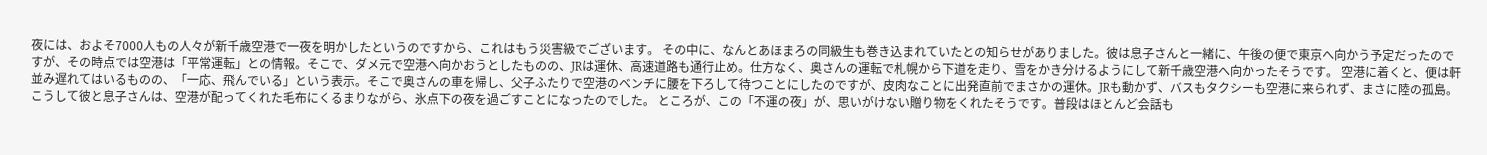夜には、およそ7000人もの人々が新千歳空港で一夜を明かしたというのですから、これはもう災害級でございます。 その中に、なんとあほまろの同級生も巻き込まれていたとの知らせがありました。彼は息子さんと一緒に、午後の便で東京へ向かう予定だったのですが、その時点では空港は「平常運転」との情報。そこで、ダメ元で空港へ向かおうとしたものの、JRは運休、高速道路も通行止め。仕方なく、奥さんの運転で札幌から下道を走り、雪をかき分けるようにして新千歳空港へ向かったそうです。 空港に着くと、便は軒並み遅れてはいるものの、「一応、飛んでいる」という表示。そこで奥さんの車を帰し、父子ふたりで空港のベンチに腰を下ろして待つことにしたのですが、皮肉なことに出発直前でまさかの運休。JRも動かず、バスもタクシーも空港に来られず、まさに陸の孤島。 こうして彼と息子さんは、空港が配ってくれた毛布にくるまりながら、氷点下の夜を過ごすことになったのでした。 ところが、この「不運の夜」が、思いがけない贈り物をくれたそうです。普段はほとんど会話も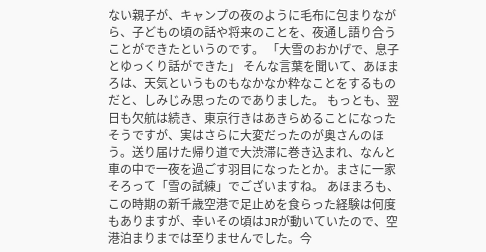ない親子が、キャンプの夜のように毛布に包まりながら、子どもの頃の話や将来のことを、夜通し語り合うことができたというのです。 「大雪のおかげで、息子とゆっくり話ができた」 そんな言葉を聞いて、あほまろは、天気というものもなかなか粋なことをするものだと、しみじみ思ったのでありました。 もっとも、翌日も欠航は続き、東京行きはあきらめることになったそうですが、実はさらに大変だったのが奥さんのほう。送り届けた帰り道で大渋滞に巻き込まれ、なんと車の中で一夜を過ごす羽目になったとか。まさに一家そろって「雪の試練」でございますね。 あほまろも、この時期の新千歳空港で足止めを食らった経験は何度もありますが、幸いその頃はJRが動いていたので、空港泊まりまでは至りませんでした。今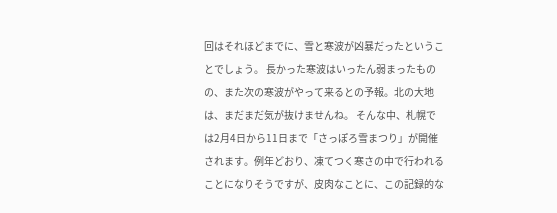回はそれほどまでに、雪と寒波が凶暴だったということでしょう。 長かった寒波はいったん弱まったものの、また次の寒波がやって来るとの予報。北の大地は、まだまだ気が抜けませんね。 そんな中、札幌では2月4日から11日まで「さっぽろ雪まつり」が開催されます。例年どおり、凍てつく寒さの中で行われることになりそうですが、皮肉なことに、この記録的な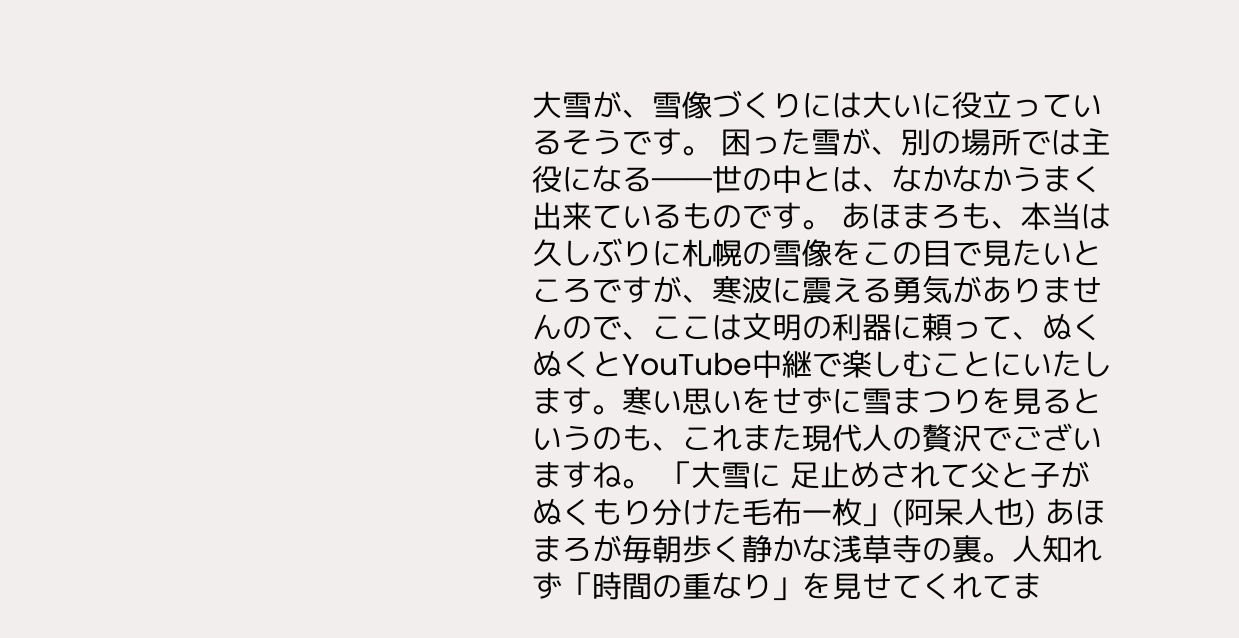大雪が、雪像づくりには大いに役立っているそうです。 困った雪が、別の場所では主役になる――世の中とは、なかなかうまく出来ているものです。 あほまろも、本当は久しぶりに札幌の雪像をこの目で見たいところですが、寒波に震える勇気がありませんので、ここは文明の利器に頼って、ぬくぬくとYouTube中継で楽しむことにいたします。寒い思いをせずに雪まつりを見るというのも、これまた現代人の贅沢でございますね。 「大雪に 足止めされて父と子が ぬくもり分けた毛布一枚」(阿呆人也) あほまろが毎朝歩く静かな浅草寺の裏。人知れず「時間の重なり」を見せてくれてま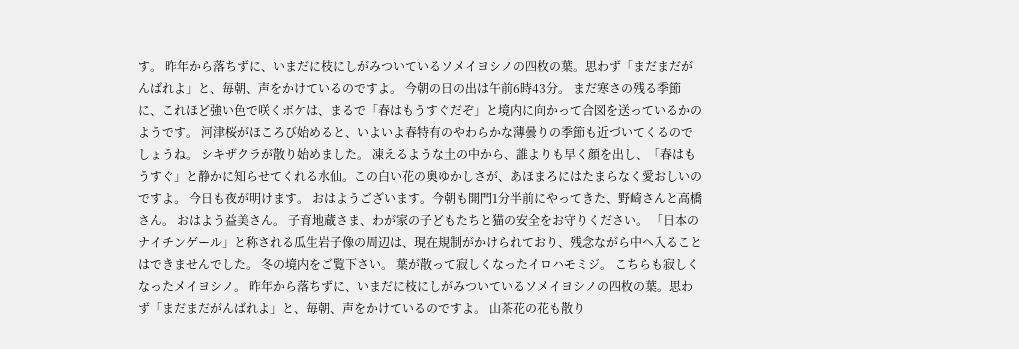す。 昨年から落ちずに、いまだに枝にしがみついているソメイヨシノの四枚の葉。思わず「まだまだがんばれよ」と、毎朝、声をかけているのですよ。 今朝の日の出は午前6時43分。 まだ寒さの残る季節に、これほど強い色で咲くボケは、まるで「春はもうすぐだぞ」と境内に向かって合図を送っているかのようです。 河津桜がほころび始めると、いよいよ春特有のやわらかな薄曇りの季節も近づいてくるのでしょうね。 シキザクラが散り始めました。 凍えるような土の中から、誰よりも早く顔を出し、「春はもうすぐ」と静かに知らせてくれる水仙。この白い花の奥ゆかしさが、あほまろにはたまらなく愛おしいのですよ。 今日も夜が明けます。 おはようございます。今朝も開門1分半前にやってきた、野崎さんと高橋さん。 おはよう益美さん。 子育地蔵さま、わが家の子どもたちと猫の安全をお守りください。 「日本のナイチンゲール」と称される瓜生岩子像の周辺は、現在規制がかけられており、残念ながら中へ入ることはできませんでした。 冬の境内をご覧下さい。 葉が散って寂しくなったイロハモミジ。 こちらも寂しくなったメイヨシノ。 昨年から落ちずに、いまだに枝にしがみついているソメイヨシノの四枚の葉。思わず「まだまだがんばれよ」と、毎朝、声をかけているのですよ。 山茶花の花も散り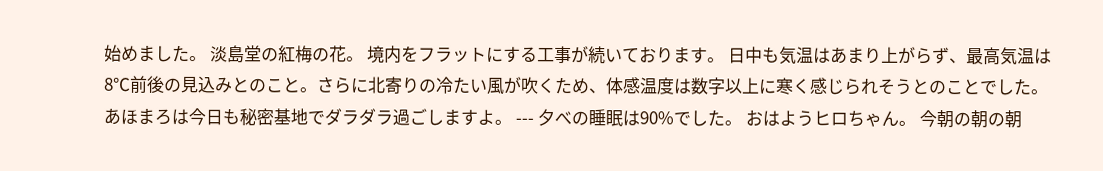始めました。 淡島堂の紅梅の花。 境内をフラットにする工事が続いております。 日中も気温はあまり上がらず、最高気温は8℃前後の見込みとのこと。さらに北寄りの冷たい風が吹くため、体感温度は数字以上に寒く感じられそうとのことでした。 あほまろは今日も秘密基地でダラダラ過ごしますよ。 --- 夕べの睡眠は90%でした。 おはようヒロちゃん。 今朝の朝の朝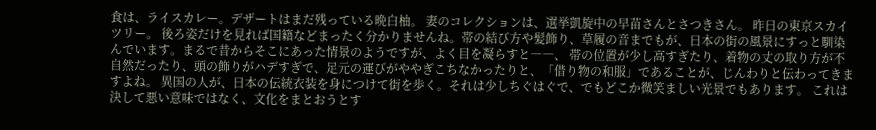食は、ライスカレー。デザートはまだ残っている晩白柚。 妻のコレクションは、選挙凱旋中の早苗さんとさつきさん。 昨日の東京スカイツリー。 後ろ姿だけを見れば国籍などまったく分かりませんね。帯の結び方や髪飾り、草履の音までもが、日本の街の風景にすっと馴染んでいます。まるで昔からそこにあった情景のようですが、よく目を凝らすと――、 帯の位置が少し高すぎたり、着物の丈の取り方が不自然だったり、頭の飾りがハデすぎで、足元の運びがややぎこちなかったりと、「借り物の和服」であることが、じんわりと伝わってきますよね。 異国の人が、日本の伝統衣装を身につけて街を歩く。それは少しちぐはぐで、でもどこか微笑ましい光景でもあります。 これは決して悪い意味ではなく、文化をまとおうとす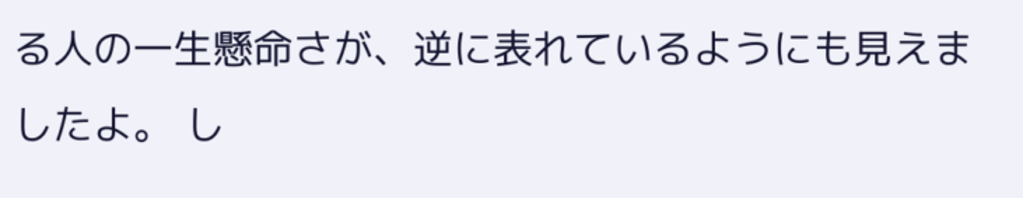る人の一生懸命さが、逆に表れているようにも見えましたよ。 し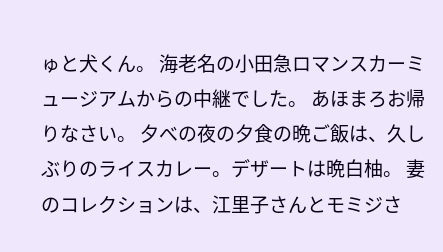ゅと犬くん。 海老名の小田急ロマンスカーミュージアムからの中継でした。 あほまろお帰りなさい。 夕べの夜の夕食の晩ご飯は、久しぶりのライスカレー。デザートは晩白柚。 妻のコレクションは、江里子さんとモミジさ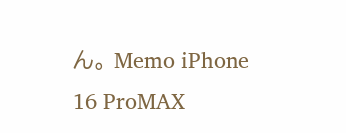ん。 Memo iPhone 16 ProMAX